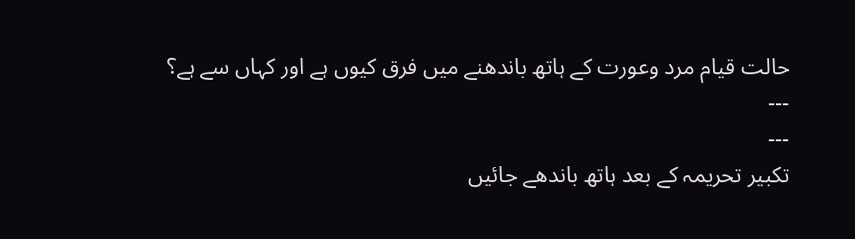حالت قیام مرد وعورت کے ہاتھ باندھنے میں فرق کیوں ہے اور کہاں سے ہے؟
---
---
تکبیر تحریمہ کے بعد ہاتھ باندھے جائیں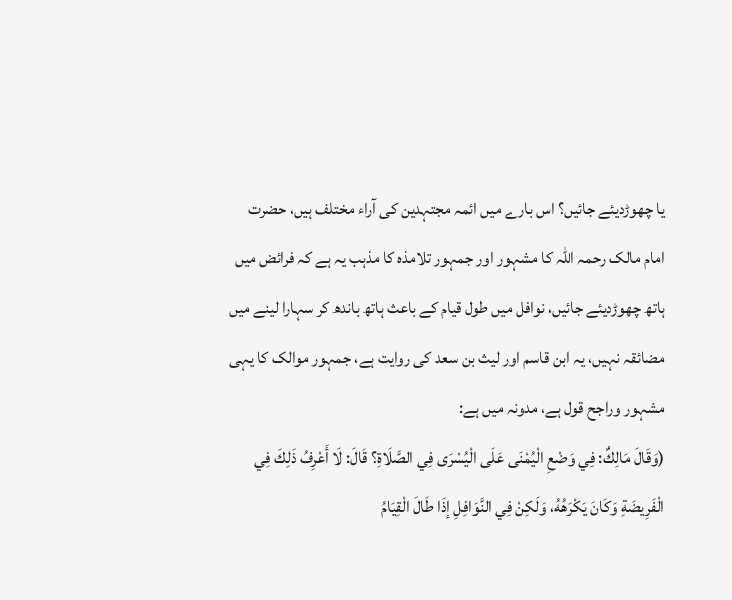یا چھوڑدیئے جائیں؟ اس بارے میں ائمہ مجتہدین کی آراء مختلف ہیں، حضرت امام مالک رحمہ اللہ کا مشہور اور جمہور تلامذہ کا مذہب یہ ہے کہ فرائض میں ہاتھ چھوڑدیئے جائیں، نوافل میں طول قیام کے باعث ہاتھ باندھ کر سہارا لینے میں مضائقہ نہیں، یہ ابن قاسم اور لیث بن سعد کی روایت ہے، جمہور موالک کا یہی مشہور وراجح قول ہے، مدونہ میں ہے:
(وَقَالَ مَالِكٌ: فِي وَضْعِ الْيُمْنَى عَلَى الْيُسْرَى فِي الصَّلَاةِ؟ قَالَ: لَا أَعْرِفُ ذَلِكَ فِي الْفَرِيضَةِ وَكَانَ يَكْرَهُهُ، وَلَكِنْ فِي النَّوَافِلِ إذَا طَالَ الْقِيَامُ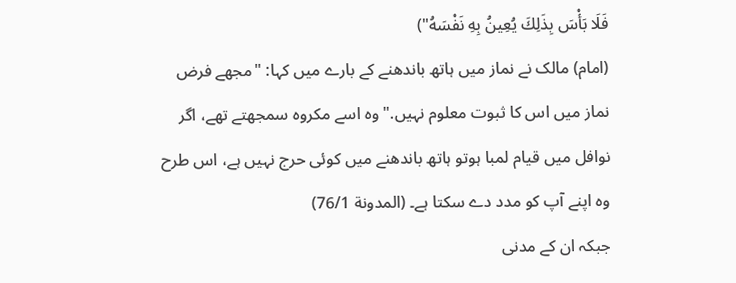فَلَا بَأْسَ بِذَلِكَ يُعِينُ بِهِ نَفْسَهُ")
(امام) مالک نے نماز میں ہاتھ باندھنے کے بارے میں کہا: "مجھے فرض نماز میں اس کا ثبوت معلوم نہیں." وہ اسے مکروہ سمجھتے تھے، اگر نوافل میں قیام لمبا ہوتو ہاتھ باندھنے میں کوئی حرج نہیں ہے، اس طرح وہ اپنے آپ کو مدد دے سکتا ہے۔ (المدونة 76/1)
جبکہ ان کے مدنی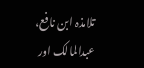تلامذہ ابن نافع، عبدالمالک اور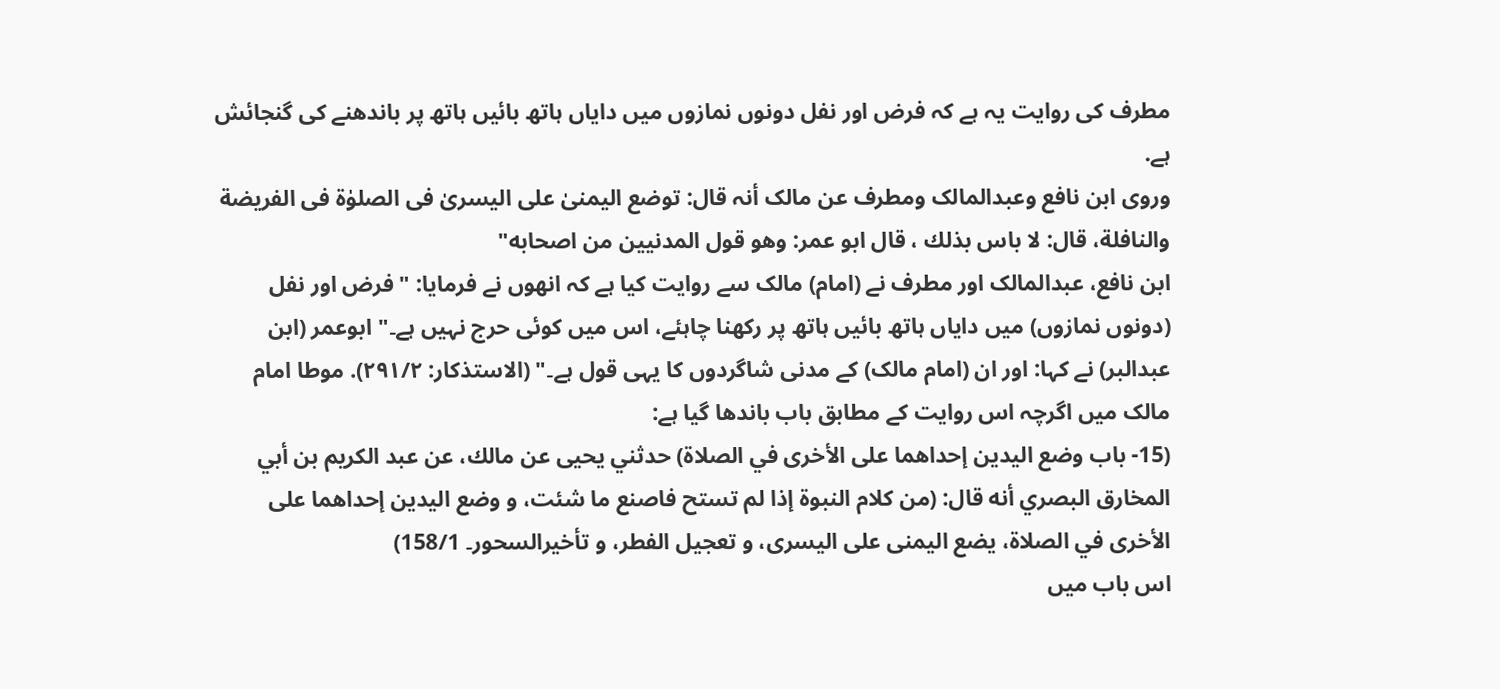مطرف کی روایت یہ ہے کہ فرض اور نفل دونوں نمازوں میں دایاں ہاتھ بائیں ہاتھ پر باندھنے کی گنجائش ہے.
وروی ابن نافع وعبدالمالک ومطرف عن مالک أنہ قال: توضع الیمنیٰ علی الیسریٰ فی الصلوٰۃ فی الفریضة والنافلة، قال: لا باس بذلك ، قال ابو عمر: وھو قول المدنیین من اصحابه"
ابن نافع، عبدالمالک اور مطرف نے (امام) مالک سے روایت کیا ہے کہ انھوں نے فرمایا: "فرض اور نفل (دونوں نمازوں) میں دایاں ہاتھ بائیں ہاتھ پر رکھنا چاہئے، اس میں کوئی حرج نہیں ہے۔" ابوعمر (ابن عبدالبر) نے کہا: اور ان (امام مالک) کے مدنی شاگردوں کا یہی قول ہے۔" (الاستذکار: ۲۹۱/۲). موطا امام مالک میں اگرچہ اس روایت کے مطابق باب باندھا گیا ہے:
(15- باب وضع اليدين إحداهما على الأخرى في الصلاة) حدثني يحيى عن مالك، عن عبد الكريم بن أبي المخارق البصري أنه قال: (من كلام النبوة إذا لم تستح فاصنع ما شئت، و وضع اليدين إحداهما على الأخرى في الصلاة، يضع اليمنى على اليسرى، و تعجيل الفطر، و تأخيرالسحور۔ 158/1)
اس باب میں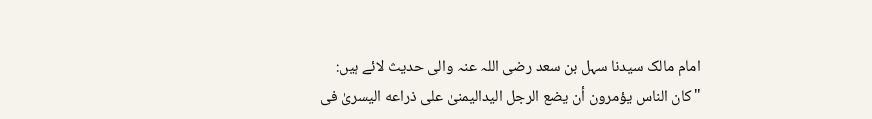امام مالک سیدنا سہل بن سعد رضی اللہ عنہ والی حدیث لائے ہیں:
"کان الناس یؤمرون أن یضع الرجل الیدالیمنیٰ علی ذراعه الیسریٰ فی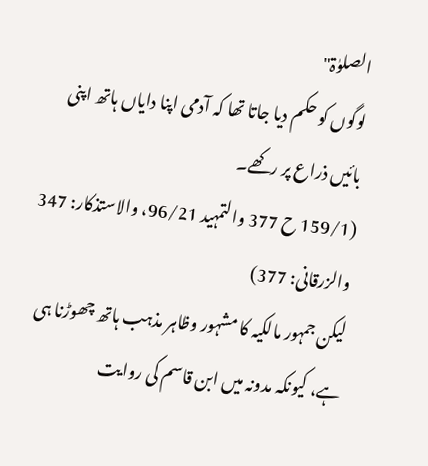الصلوٰۃ"
لوگوں کو حکم دیا جاتا تھا کہ آدمی اپنا دایاں ہاتھ اپنی بائیں ذراع پر رکھے۔
(159/1 ح 377 والتمہید 96/21، والاستذکار: 347 والزرقانی: 377)
لیکن جمہور مالکیہ کا مشہور وظاہر مذہب ہاتھ چھوڑنا ہی ہے، کیونکہ مدونہ میں ابن قاسم کی روایت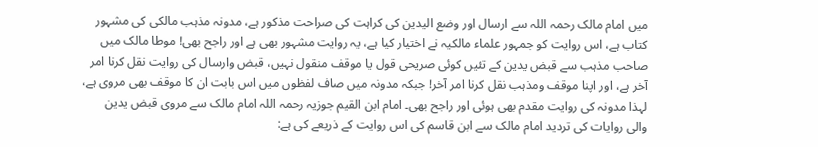میں امام مالک رحمہ اللہ سے ارسال اور وضع الیدین کی کراہت کی صراحت مذکور ہے، مدونہ مذہب مالکی کی مشہور کتاب ہے، اس روایت کو جمہور علماء مالکیہ نے اختیار کیا ہے، یہ روایت مشہور بھی ہے اور راجح بھی! موطا مالک میں صاحب مذہب سے قبض یدین کے تئیں کوئی صریحی قول یا موقف منقول نہیں، قبض وارسال کی روایت نقل کرنا امر آخر ہے، اور اپنا موقف ومذہب نقل کرنا امر آخر! جبکہ مدونہ میں صاف لفظوں میں اس بابت ان کا موقف بھی مروی ہے، لہذا مدونہ کی روایت مقدم بھی ہوئی اور راجح بھی۔ امام ابن القیم جوزیہ رحمہ اللہ امام مالک سے مروی قبض یدین والی روایات کی تردید امام مالک سے ابن قاسم کی اس روایت کے ذریعے کی ہے: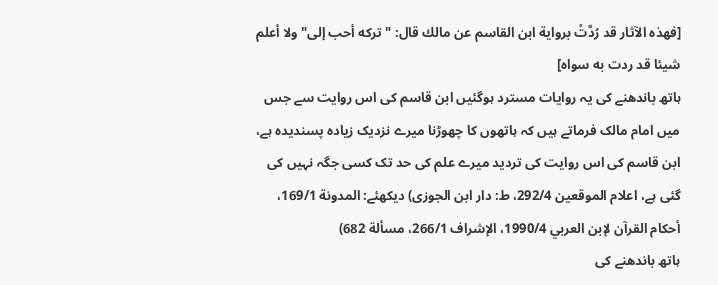[فهذه الآثار قد رُدَّتْ برواية ابن القاسم عن مالك قال: "تركه أحب إلى" ولا أعلم شيئا قد ردت به سواه]
ہاتھ باندھنے کی یہ روایات مسترد ہوگئیں ابن قاسم کی اس روایت سے جس میں امام مالک فرماتے ہیں کہ ہاتھوں کا چھوڑنا میرے نزدیک زیادہ پسندیدہ ہے، ابن قاسم کی اس روایت کی تردید میرے علم کی حد تک کسی جگہ نہیں کی گئی ہے، اعلام الموقعین 292/4، ط: دار ابن الجوزی) دیکھئے: المدونة 169/1، أحكام القرآن لإبن العربي 1990/4، الإشراف 266/1، مسألة 682)
ہاتھ باندھنے کی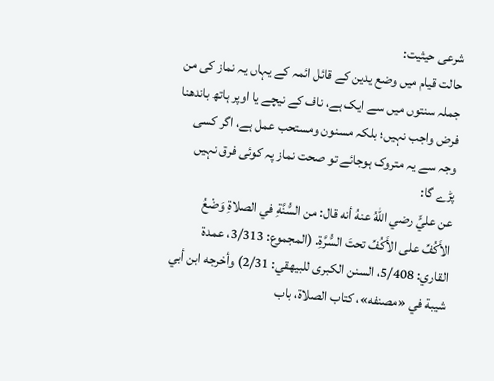شرعی حیثیت:
حالت قیام میں وضع یدین کے قائل ائمہ کے یہاں یہ نماز کی من جملہ سنتوں میں سے ایک ہے، ناف کے نیچے یا اوپر ہاتھ باندھنا فرض واجب نہیں؛ بلکہ مسنون ومستحب عمل ہے، اگر کسی وجہ سے یہ متروک ہوجائے تو صحت نماز پہ کوئی فرق نہیں پڑے گا:
عن عليٍّ رضي اللهُ عنهُ أنه قال: من السُّنَّةِ في الصلاةِ وَضْعُ الأَكُفِّ على الأَكُفِّ تحتَ السُّرَّةِ. (المجموع: 3/313، عمدة القاري: 5/408، السنن الكبرى للبيهقي: 2/31) وأخرجه ابن أبي شيبة في «مصنفه»، كتاب الصلاة، باب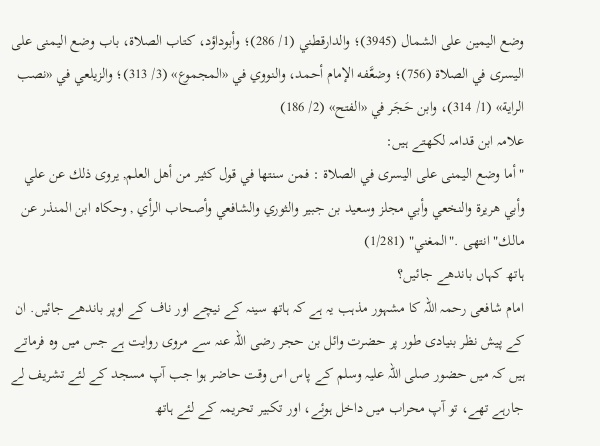وضع اليمين على الشمال (3945)؛ والدارقطني (1/ 286)؛ وأبوداؤد، كتاب الصلاة، باب وضع اليمنى على اليسرى في الصلاة (756)؛ وضعَّفه الإمام أحمد، والنووي في «المجموع» (3/ 313)؛ والزيلعي في «نصب الراية» (1/ 314)، وابن حَجَر في «الفتح» (2/ 186)
علامہ ابن قدامہ لکھتے ہیں:
"أما وضع اليمنى على اليسرى في الصلاة : فمن سنتها في قول كثير من أهل العلم, يروى ذلك عن علي وأبي هريرة والنخعي وأبي مجلز وسعيد بن جبير والثوري والشافعي وأصحاب الرأي , وحكاه ابن المنذر عن مالك" انتهى ."المغني" (1/281)
ہاتھ کہاں باندھے جائیں؟
امام شافعی رحمہ اللہ کا مشہور مذہب یہ ہے کہ ہاتھ سینہ کے نیچے اور ناف کے اوپر باندھے جائیں. ان کے پیش نظر بنیادی طور پر حضرت وائل بن حجر رضی اللہ عنہ سے مروی روایت ہے جس میں وہ فرماتے ہیں کہ میں حضور صلی اللہ علیہ وسلم کے پاس اس وقت حاضر ہوا جب آپ مسجد کے لئے تشریف لے جارہے تھے، تو آپ محراب میں داخل ہوئے، اور تکبیر تحریمہ کے لئے ہاتھ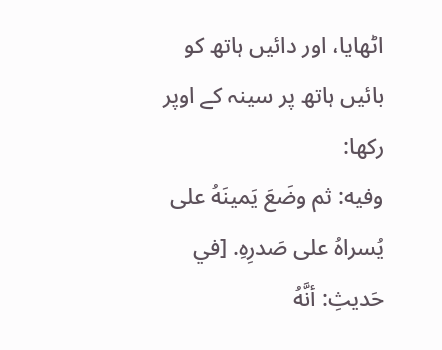اٹھایا، اور دائیں ہاتھ کو بائیں ہاتھ پر سینہ کے اوپر رکھا:
وفيه: ثم وضَعَ يَمينَهُ على يُسراهُ على صَدرِهِ. [في حَديثِ: أنَّهُ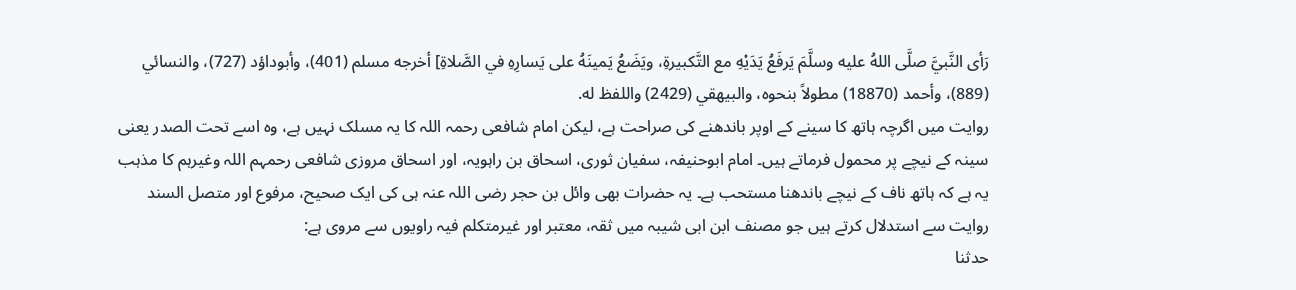رَأى النَّبيَّ صلَّى اللهُ عليه وسلَّمَ يَرفَعُ يَدَيْهِ مع التَّكبيرةِ، ويَضَعُ يَمينَهُ على يَسارِهِ في الصَّلاةِ] أخرجه مسلم (401)، وأبوداؤد (727)، والنسائي (889)، وأحمد (18870) مطولاً بنحوه، والبيهقي (2429) واللفظ له.
روایت میں اگرچہ ہاتھ کا سینے کے اوپر باندھنے کی صراحت ہے، لیکن امام شافعی رحمہ اللہ کا یہ مسلک نہیں ہے، وہ اسے تحت الصدر یعنی سینہ کے نیچے پر محمول فرماتے ہیں۔ امام ابوحنیفہ، سفیان ثوری، اسحاق بن راہویہ، اور اسحاق مروزی شافعی رحمہم اللہ وغیرہم کا مذہب یہ ہے کہ ہاتھ ناف کے نیچے باندھنا مستحب ہے۔ یہ حضرات بھی وائل بن حجر رضی اللہ عنہ ہی کی ایک صحیح، مرفوع اور متصل السند روایت سے استدلال کرتے ہیں جو مصنف ابن ابی شیبہ میں ثقہ، معتبر اور غیرمتکلم فیہ راویوں سے مروی ہے:
حدثنا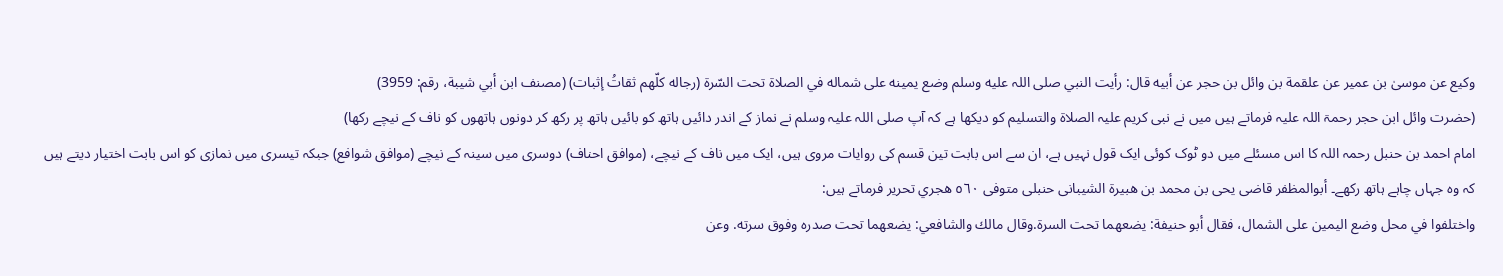وکیع عن موسیٰ بن عمیر عن علقمة بن وائل بن حجر عن أبیه قال: رأیت النبي صلی اللہ علیه وسلم وضع یمینه علی شماله في الصلاۃ تحت السّرۃ (رجاله کلّهم ثقاتُ إثبات) (مصنف ابن أبي شیبة، رقم: 3959)
(حضرت وائل ابن حجر رحمۃ اللہ علیہ فرماتے ہیں میں نے نبی کریم علیہ الصلاۃ والتسلیم کو دیکھا ہے کہ آپ صلی اللہ علیہ وسلم نے نماز کے اندر دائیں ہاتھ کو بائیں ہاتھ پر رکھ کر دونوں ہاتھوں کو ناف کے نیچے رکھا)
امام احمد بن حنبل رحمہ اللہ کا اس مسئلے میں دو ٹوک کوئی ایک قول نہیں ہے، ان سے اس بابت تین قسم کی روایات مروی ہیں، ایک میں ناف کے نیچے، (موافق احناف) دوسری میں سینہ کے نیچے (موافق شوافع) جبکہ تیسری میں نمازی کو اس بابت اختیار دیتے ہیں کہ وہ جہاں چاہے ہاتھ رکھے۔ أبوالمظفر قاضى يحى بن محمد بن هبيرة الشيبانى حنبلی متوفى ٥٦٠ هجري تحریر فرماتے ہیں:
واختلفوا في محل وضع اليمين على الشمال، فقال أبو حنيفة: يضعهما تحت السرة.وقال مالك والشافعي: يضعهما تحت صدره وفوق سرته. وعن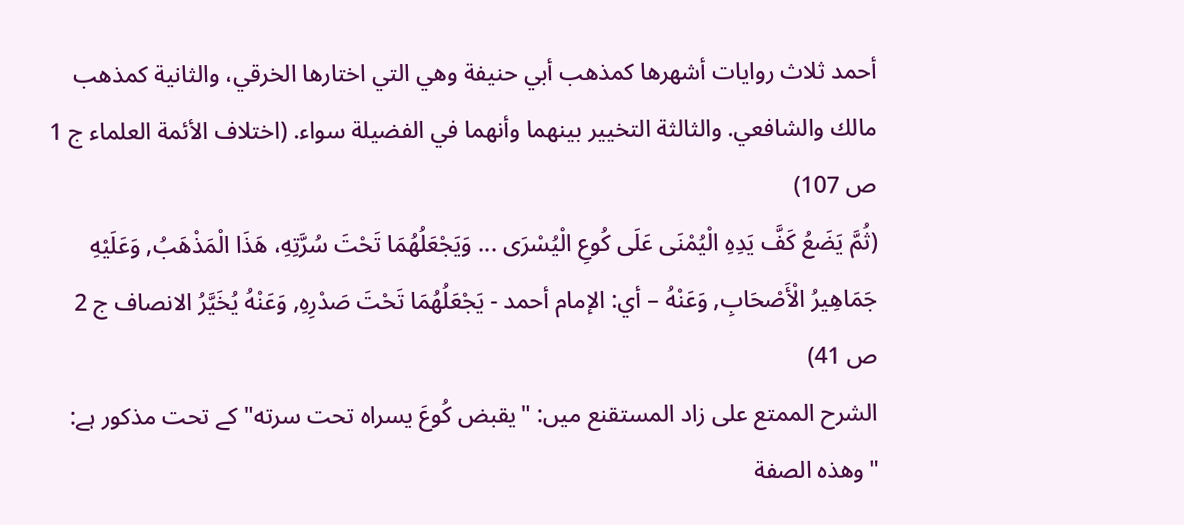أحمد ثلاث روايات أشهرها كمذهب أبي حنيفة وهي التي اختارها الخرقي، والثانية كمذهب مالك والشافعي. والثالثة التخيير بينهما وأنهما في الفضيلة سواء. (اختلاف الأئمة العلماء ج 1 ص 107)
(ثُمَّ يَضَعُ كَفَّ يَدِهِ الْيُمْنَى عَلَى كُوعِ الْيُسْرَى ... وَيَجْعَلُهُمَا تَحْتَ سُرَّتِهِ، هَذَا الْمَذْهَبُ, وَعَلَيْهِ جَمَاهِيرُ الْأَصْحَابِ, وَعَنْهُ – أي: الإمام أحمد - يَجْعَلُهُمَا تَحْتَ صَدْرِهِ, وَعَنْهُ يُخَيَّرُ الانصاف ج 2 ص 41)
الشرح الممتع على زاد المستقنع میں: "يقبض كُوعَ يسراه تحت سرته" کے تحت مذکور ہے:
"وهذه الصفة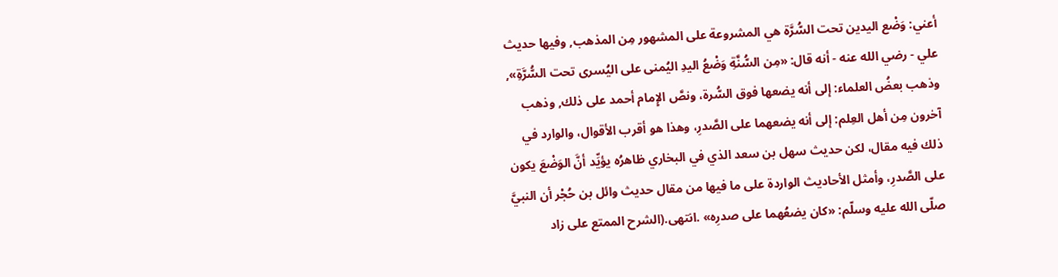أعني: وَضْع اليدين تحت السُّرَّة هي المشروعة على المشهور مِن المذهب, وفيها حديث علي - رضي الله عنه - أنه قال: «مِن السُّنَّةِ وَضْعُ اليدِ اليُمنى على اليُسرى تحت السُّرَّةِ», وذهب بعضُ العلماء: إلى أنه يضعها فوق السُّرة، ونصَّ الإِمام أحمد على ذلك, وذهب آخرون مِن أهل العِلم: إلى أنه يضعهما على الصَّدرِ، وهذا هو أقرب الأقوال، والوارد في ذلك فيه مقال، لكن حديث سهل بن سعد الذي في البخاري ظاهرُه يؤيِّد أنَّ الوَضْعَ يكون على الصَّدرِ، وأمثل الأحاديث الواردة على ما فيها من مقال حديث وائل بن حُجْر أن النبيَّ صلّى الله عليه وسلّم: «كان يضعُهما على صدرِه» .انتهى.(الشرح الممتع على زاد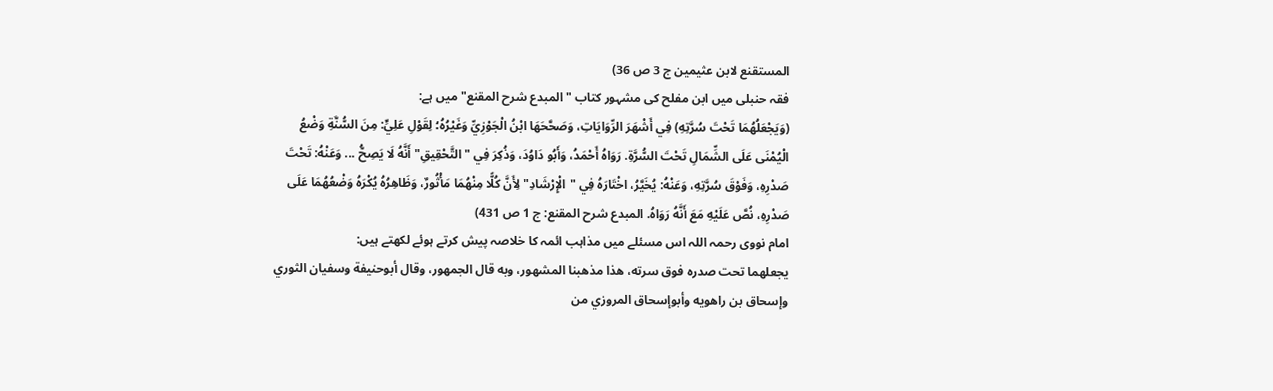المستقنع لابن عثیمین ج 3 ص 36)
فقہ حنبلی میں ابن مفلح کی مشہور کتاب "المبدع شرح المقنع" میں ہے:
(وَيَجْعَلُهُمَا تَحْتَ سُرَّتِهِ) فِي أَشْهَرَ الرِّوَايَاتِ، وَصَحَّحَهَا ابْنُ الْجَوْزِيِّ وَغَيْرُهُ؛ لِقَوْلِ عَلِيٍّ: مِنَ السُّنَّةِ وَضْعُ الْيُمْنَى عَلَى الشِّمَالِ تَحْتَ السُّرَّةِ. رَوَاهُ أَحْمَدُ، وَأَبُو دَاوُدَ، وَذُكِرَ فِي "التَّحْقِيقِ" أَنَّهُ لَا يَصِحُّ ... وَعَنْهُ: تَحْتَ صَدْرِهِ، وَفَوْقَ سُرَّتِهِ، وَعَنْهُ: يُخَيَّرُ، اخْتَارَهُ فِي "الْإِرْشَادِ" لِأَنَّ كُلًّا مِنْهُمَا مَأْثُورٌ، وَظَاهِرُهُ يُكْرَهُ وَضْعُهُمَا عَلَى صَدْرِهِ، نُصَّ عَلَيْهِ مَعَ أَنَّهُ رَوَاهُ. المبدع شرح المقنع: ج 1 ص 431)
امام نووی رحمہ اللہ اس مسئلے میں مذاہب ائمہ کا خلاصہ پیش کرتے ہوئے لکھتے ہیں:
يجعلهما تحت صدره فوق سرته، هذا مذهبنا المشهور، وبه قال الجمهور، وقال أبوحنيفة وسفيان الثوري وإسحاق بن راهويه وأبوإسحاق المروزي من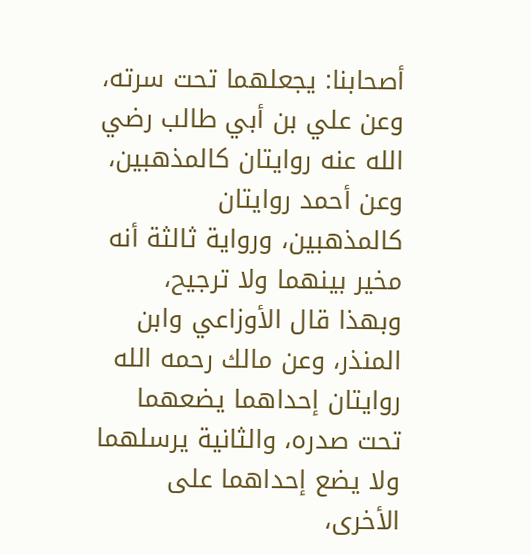أصحابنا: يجعلهما تحت سرته، وعن علي بن أبي طالب رضي الله عنه روايتان كالمذهبين، وعن أحمد روايتان كالمذهبين، ورواية ثالثة أنه مخير بينهما ولا ترجيح، وبهذا قال الأوزاعي وابن المنذر، وعن مالك رحمه الله روايتان إحداهما يضعهما تحت صدره، والثانية يرسلهما ولا يضع إحداهما على الأخرى،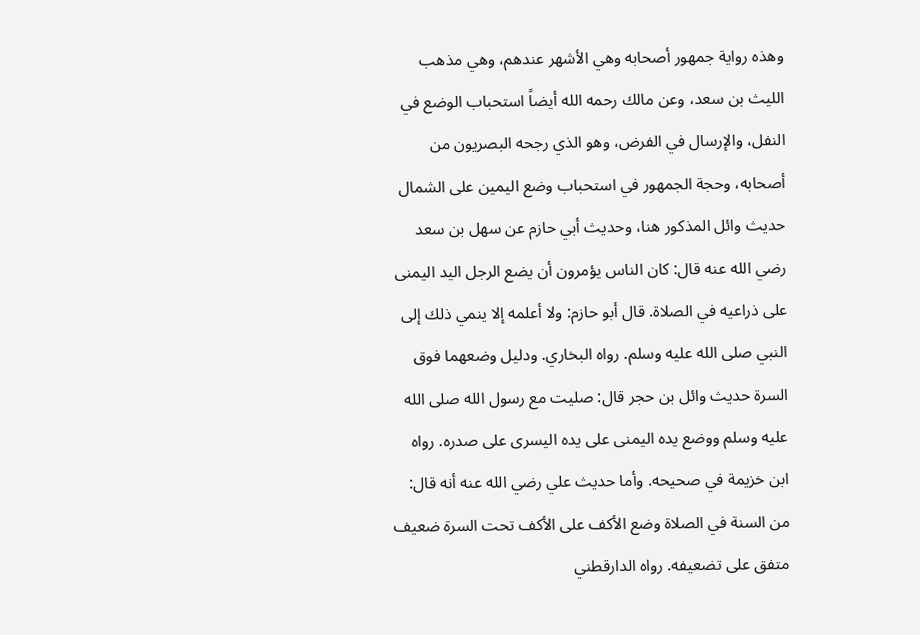وهذه رواية جمهور أصحابه وهي الأشهر عندهم، وهي مذهب الليث بن سعد، وعن مالك رحمه الله أيضاً استحباب الوضع في النفل، والإرسال في الفرض، وهو الذي رجحه البصريون من أصحابه، وحجة الجمهور في استحباب وضع اليمين على الشمال حديث وائل المذكور هنا، وحديث أبي حازم عن سهل بن سعد رضي الله عنه قال: كان الناس يؤمرون أن يضع الرجل اليد اليمنى على ذراعيه في الصلاة. قال أبو حازم: ولا أعلمه إلا ينمي ذلك إلى النبي صلى الله عليه وسلم. رواه البخاري. ودليل وضعهما فوق السرة حديث وائل بن حجر قال: صليت مع رسول الله صلى الله عليه وسلم ووضع يده اليمنى على يده اليسرى على صدره. رواه ابن خزيمة في صحيحه. وأما حديث علي رضي الله عنه أنه قال: من السنة في الصلاة وضع الأكف على الأكف تحت السرة ضعيف متفق على تضعيفه. رواه الدارقطني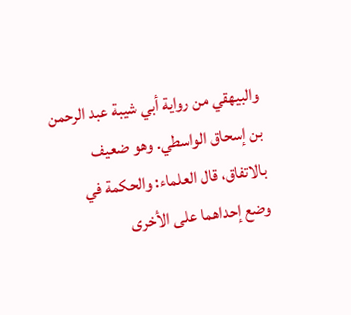والبيهقي من رواية أبي شيبة عبد الرحمن بن إسحاق الواسطي. وهو ضعيف بالاتفاق، قال العلماء: والحكمة في وضع إحداهما على الأخرى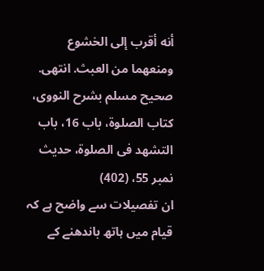أنه أقرب إلى الخشوع ومنعهما من العبث. انتهى. صحیح مسلم بشرح النووی، کتاب الصلوة، باب 16، باب التشھد فی الصلوة، حدیث نمبر 55، (402)
ان تفصیلات سے واضح ہے کہ قیام میں ہاتھ باندھنے کے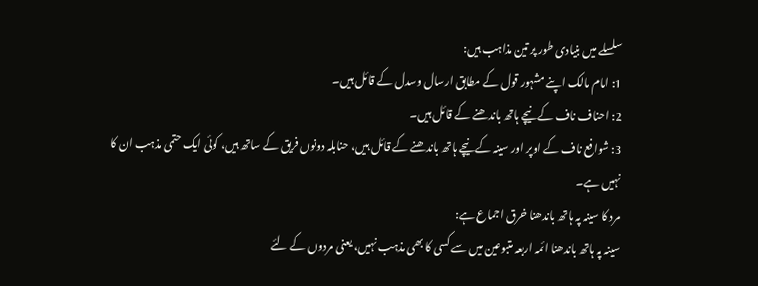سلسلے میں بنیادی طور پر تین مذاہب ہیں:
1: امام مالک اپنے مشہور قول کے مطابق ارسال وسدل کے قائل ہیں۔
2: احناف ناف کے نیچے ہاتھ باندھنے کے قائل ہیں۔
3: شوافع ناف کے اوپر اور سینہ کے نیچے ہاتھ باندھنے کے قائل ہیں، حنابلہ دونوں فریق کے ساتھ ہیں، کوئی ایک حتمی مذہب ان کا نہیں ہے۔
مرد کا سینہ پہ ہاتھ باندھنا خرق اجماع ہے:
سینہ پہ ہاتھ باندھنا ائمہ اربعہ متبوعین میں سے کسی کا بھی مذہب نہیں، یعنی مردوں کے لئے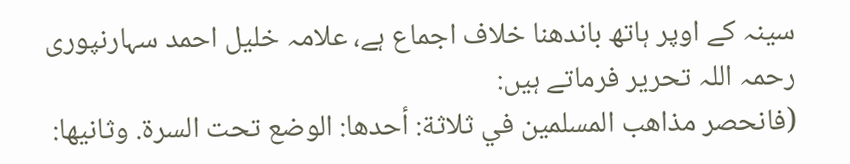سینہ کے اوپر ہاتھ باندھنا خلاف اجماع ہے، علامہ خلیل احمد سہارنپوری رحمہ اللہ تحریر فرماتے ہیں:
(فانحصر مذاهب المسلمين في ثلاثة: أحدها: الوضع تحت السرة. وثانيها: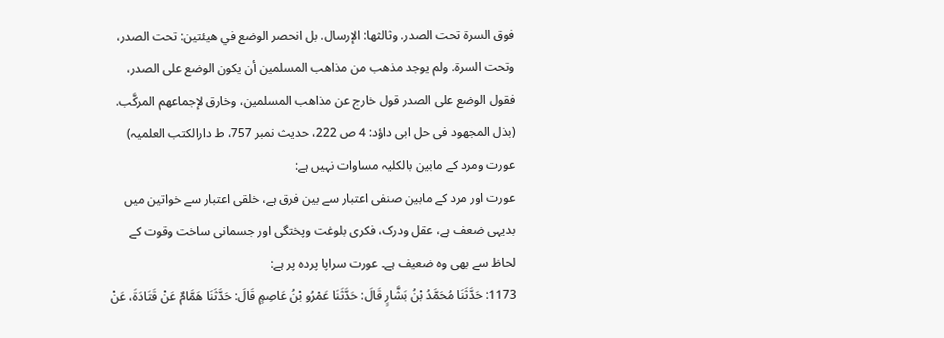فوق السرة تحت الصدر. وثالثها: الإرسال. بل انحصر الوضع في هيئتين: تحت الصدر، وتحت السرة. ولم يوجد مذهب من مذاهب المسلمين أن يكون الوضع على الصدر، فقول الوضع على الصدر قول خارج عن مذاهب المسلمين، وخارق لإجماعهم المركَّب. (بذل المجهود فی حل ابی داؤد: 4 ص 222، حدیث نمبر 757، ط دارالکتب العلمیہ)
عورت ومرد کے مابین بالکلیہ مساوات نہیں ہے:
عورت اور مرد کے مابین صنفی اعتبار سے بین فرق ہے، خلقی اعتبار سے خواتین میں بدیہی ضعف ہے، عقل ودرک، فکری بلوغت وپختگی اور جسمانی ساخت وقوت کے لحاظ سے بھی وہ ضعیف ہے۔ عورت سراپا پردہ پر ہے:
1173: حَدَّثَنَا مُحَمَّدُ بْنُ بَشَّارٍ قَالَ: حَدَّثَنَا عَمْرُو بْنُ عَاصِمٍ قَالَ: حَدَّثَنَا هَمَّامٌ عَنْ قَتَادَةَ، عَنْ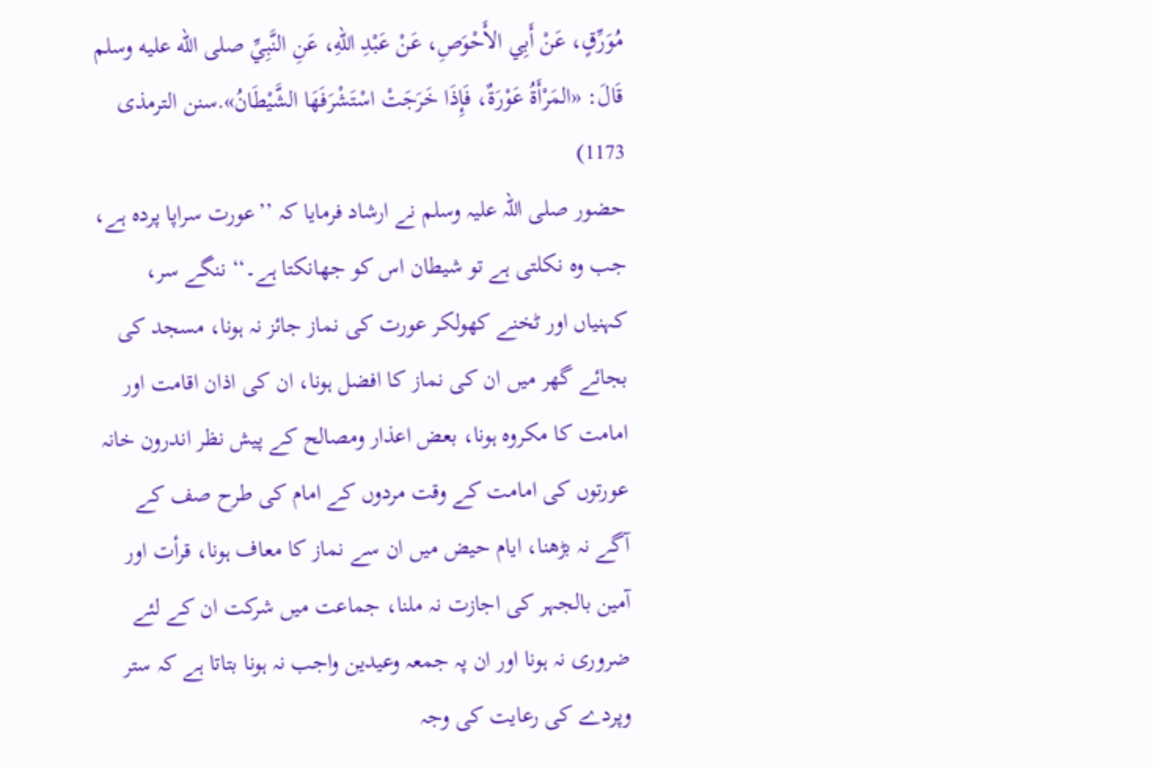مُوَرِّقٍ، عَنْ أَبِي الأَحْوَصِ، عَنْ عَبْدِ اللهِ، عَنِ النَّبِيِّ صلى الله عليه وسلم قَالَ: «المَرْأَةُ عَوْرَةٌ، فَإِذَا خَرَجَتْ اسْتَشْرَفَهَا الشَّيْطَانُ».سنن الترمذی 1173)
حضور صلی اللہ علیہ وسلم نے ارشاد فرمایا کہ ’’عورت سراپا پردہ ہے، جب وہ نکلتی ہے تو شیطان اس کو جھانکتا ہے۔‘‘ ننگے سر، کہنیاں اور ٹخنے کھولکر عورت کی نماز جائز نہ ہونا، مسجد کی بجائے گھر میں ان کی نماز کا افضل ہونا، ان کی اذان اقامت اور امامت کا مکروہ ہونا، بعض اعذار ومصالح کے پیش نظر اندرون خانہ عورتوں کی امامت کے وقت مردوں کے امام کی طرح صف کے آگے نہ بڑھنا، ایام حیض میں ان سے نماز کا معاف ہونا، قرأت اور آمین بالجہر کی اجازت نہ ملنا، جماعت میں شرکت ان کے لئے ضروری نہ ہونا اور ان پہ جمعہ وعیدین واجب نہ ہونا بتاتا ہے کہ ستر وپردے کی رعایت کی وجہ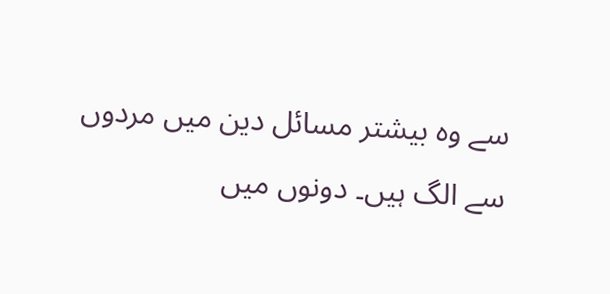سے وہ بیشتر مسائل دین میں مردوں سے الگ ہیں۔ دونوں میں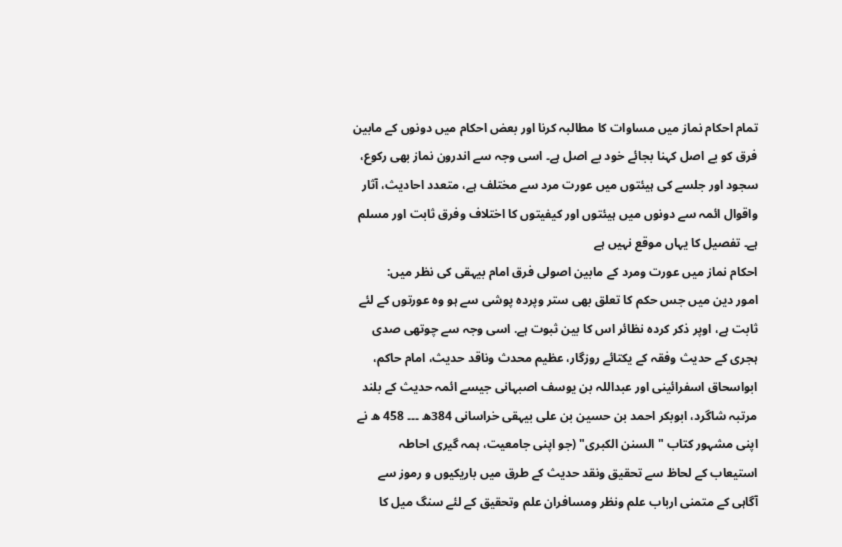تمام احکام نماز میں مساوات کا مطالبہ کرنا اور بعض احکام میں دونوں کے مابین فرق کو بے اصل کہنا بجائے خود بے اصل ہے۔ اسی وجہ سے اندرون نماز بھی رکوع، سجود اور جلسے کی ہیئتوں میں عورت مرد سے مختلف ہے، متعدد احادیث، آثار واقوال ائمہ سے دونوں میں ہیئتوں اور کیفیتوں کا اختلاف وفرق ثابت اور مسلم ہے۔ تفصیل کا یہاں موقع نہیں ہے
احکام نماز میں عورت ومرد کے مابین اصولی فرق امام بیہقی کی نظر میں:
امور دین میں جس حکم کا تعلق بھی ستر وپردہ پوشی سے ہو وہ عورتوں کے لئے ثابت ہے، اوپر ذکر کردہ نظائر اس کا بین ثبوت ہے. اسی وجہ سے چوتھی صدی ہجری کے حدیث وفقہ کے یکتائے روزگار، عظیم محدث وناقد حدیث، امام حاکم، ابواسحاق اسفرائینی اور عبداللہ بن یوسف اصبہانی جیسے ائمہ حدیث کے بلند مرتبہ شاگرد، ابوبکر احمد بن حسین بن علی بیہقی خراسانی 384ھ ۔۔۔ 458 ھ نے اپنی مشہور کتاب "السنن الکبری" (جو اپنی جامعیت، ہمہ گیری احاطہ استیعاب کے لحاظ سے تحقیق ونقد حدیث کے طرق میں باریکیوں و رموز سے آگاہی کے متمنی ارباب علم ونظر ومسافران علم وتحقیق کے لئے سنگ میل کا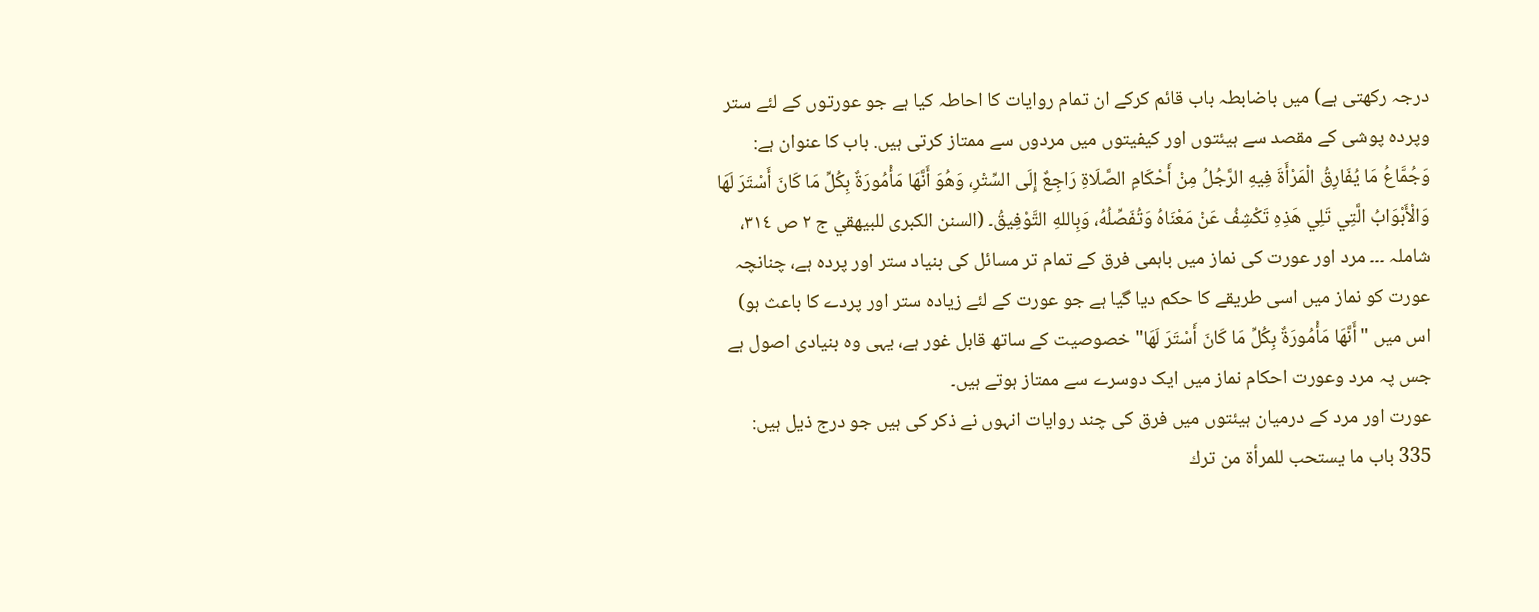درجہ رکھتی ہے) میں باضابطہ باب قائم کرکے ان تمام روایات کا احاطہ کیا ہے جو عورتوں کے لئے ستر وپردہ پوشی کے مقصد سے ہیئتوں اور کیفیتوں میں مردوں سے ممتاز کرتی ہیں. باب کا عنوان ہے:
وَجُمَّاعُ مَا يُفَارِقُ الْمَرْأَةَ فِيهِ الرَّجُلُ مِنْ أَحْكَامِ الصَّلَاةِ رَاجِعٌ إِلَى السِّتْرِ، وَهُوَ أَنَّهَا مَأْمُورَةٌ بِكُلِّ مَا كَانَ أَسْتَرَ لَهَا وَالْأَبْوَابُ الَّتِي تَلِي هَذِهِ تَكْشِفُ عَنْ مَعْنَاهُ وَتُفَصِّلُهُ، وَبِاللهِ التَّوْفِيقُ۔ (السنن الكبرى للبيهقي ج ٢ ص ٣١٤، شاملہ ۔۔۔ مرد اور عورت کی نماز میں باہمی فرق کے تمام تر مسائل کی بنیاد ستر اور پردہ ہے، چنانچہ عورت کو نماز میں اسی طریقے کا حکم دیا گیا ہے جو عورت کے لئے زیادہ ستر اور پردے کا باعث ہو)
اس میں "أَنَّهَا مَأْمُورَةٌ بِكُلِّ مَا كَانَ أَسْتَرَ لَهَا" خصوصیت کے ساتھ قابل غور ہے، یہی وہ بنیادی اصول ہے جس پہ مرد وعورت احکام نماز میں ایک دوسرے سے ممتاز ہوتے ہیں۔
عورت اور مرد کے درمیان ہیئتوں میں فرق کی چند روایات انہوں نے ذکر کی ہیں جو درج ذیل ہیں:
335 باب ما يستحب للمرأة من ترك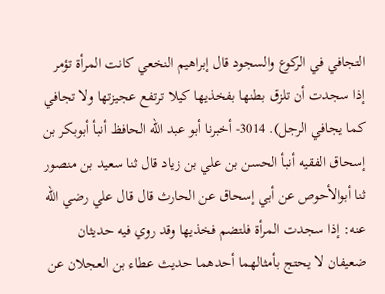التجافي في الركوع والسجود قال إبراهيم النخعي كانت المرأة تؤمر إذا سجدت أن تلزق بطنها بفخذيها كيلا ترتفع عجيزتها ولا تجافي كما يجافي الرجل). 3014- أخبرنا أبو عبد الله الحافظ أنبأ أبوبكر بن إسحاق الفقيه أنبأ الحسن بن علي بن زياد قال ثنا سعيد بن منصور ثنا أبوالأحوص عن أبي إسحاق عن الحارث قال قال علي رضي الله عنه: إذا سجدت المرأة فلتضم فخذيها وقد روي فيه حديثان ضعيفان لا يحتج بأمثالهما أحدهما حديث عطاء بن العجلان عن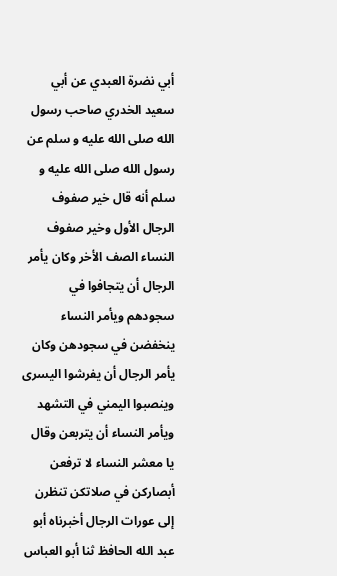أبي نضرة العبدي عن أبي سعيد الخدري صاحب رسول الله صلى الله عليه و سلم عن رسول الله صلى الله عليه و سلم أنه قال خير صفوف الرجال الأول وخير صفوف النساء الصف الأخر وكان يأمر الرجال أن يتجافوا في سجودهم ويأمر النساء ينخفضن في سجودهن وكان يأمر الرجال أن يفرشوا اليسرى وينصبوا اليمني في التشهد ويأمر النساء أن يتربعن وقال يا معشر النساء لا ترفعن أبصاركن في صلاتكن تنظرن إلى عورات الرجال أخبرناه أبو عبد الله الحافظ ثنا أبو العباس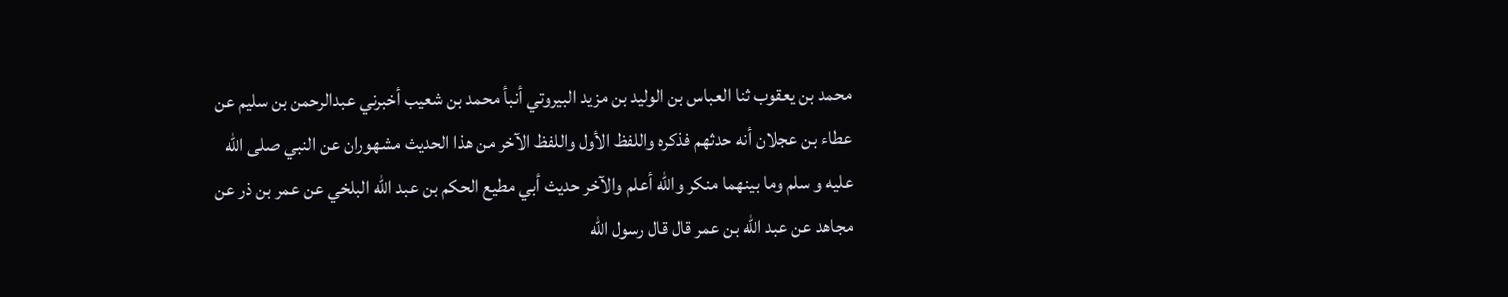محمد بن يعقوب ثنا العباس بن الوليد بن مزيد البيروتي أنبأ محمد بن شعيب أخبرني عبدالرحمن بن سليم عن عطاء بن عجلان أنه حدثهم فذكره واللفظ الأول واللفظ الآخر من هذا الحديث مشهوران عن النبي صلى الله عليه و سلم وما بينهما منكر والله أعلم والآخر حديث أبي مطيع الحكم بن عبد الله البلخي عن عمر بن ذر عن مجاهد عن عبد الله بن عمر قال قال رسول الله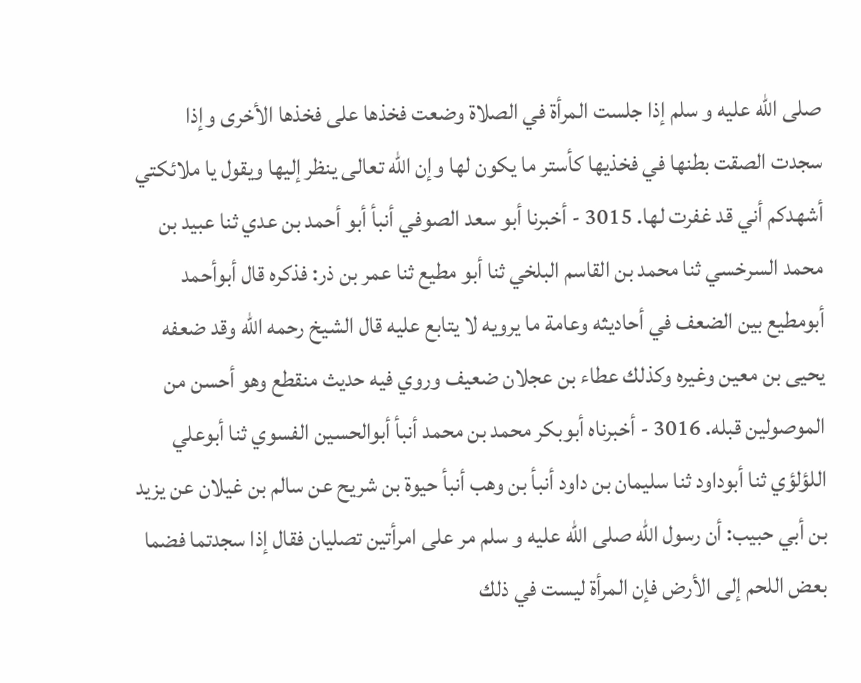صلى الله عليه و سلم إذا جلست المرأة في الصلاة وضعت فخذها على فخذها الأخرى وإذا سجدت الصقت بطنها في فخذيها كأستر ما يكون لها وإن الله تعالى ينظر إليها ويقول يا ملائكتي أشهدكم أني قد غفرت لها. 3015 - أخبرنا أبو سعد الصوفي أنبأ أبو أحمد بن عدي ثنا عبيد بن محمد السرخسي ثنا محمد بن القاسم البلخي ثنا أبو مطيع ثنا عمر بن ذر: فذكره قال أبوأحمد أبومطيع بين الضعف في أحاديثه وعامة ما يرويه لا يتابع عليه قال الشيخ رحمه الله وقد ضعفه يحيى بن معين وغيره وكذلك عطاء بن عجلان ضعيف وروي فيه حديث منقطع وهو أحسن من الموصولين قبله. 3016 - أخبرناه أبوبكر محمد بن محمد أنبأ أبوالحسين الفسوي ثنا أبوعلي اللؤلؤي ثنا أبوداود ثنا سليمان بن داود أنبأ بن وهب أنبأ حيوة بن شريح عن سالم بن غيلان عن يزيد بن أبي حبيب: أن رسول الله صلى الله عليه و سلم مر على امرأتين تصليان فقال إذا سجدتما فضما بعض اللحم إلى الأرض فإن المرأة ليست في ذلك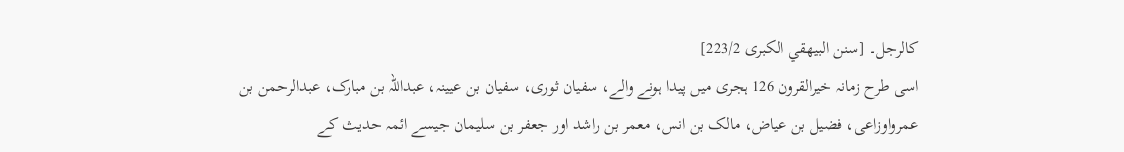كالرجل۔ [سنن البيهقي الكبرى 223/2]
اسی طرح زمانہ خیرالقرون 126 ہجری میں پیدا ہونے والے، سفیان ثوری، سفیان بن عیینہ، عبداللہ بن مبارک، عبدالرحمن بن عمرواوزاعی، فضیل بن عیاض، مالک بن انس، معمر بن راشد اور جعفر بن سلیمان جیسے ائمہ حدیث کے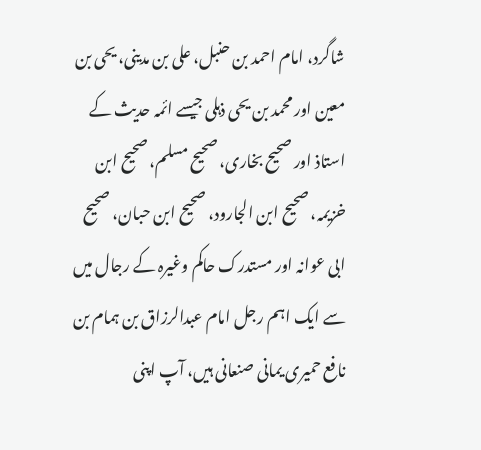شاگرد، امام احمد بن حنبل، علی بن مدینی، یحی بن معین اور محمد بن یحی ذہلی جیسے ائمہ حدیث کے استاذ اور صحیح بخاری، صحیح مسلم، صحیح ابن خزیمہ، صحیح ابن الجارود، صحیح ابن حبان، صحیح ابی عوانہ اور مستدرک حاکم وغیرہ کے رجال میں سے ایک اہم رجل امام عبدالرزاق بن ہمام بن نافع حمیری یمانی صنعانی ہیں، آپ اپنی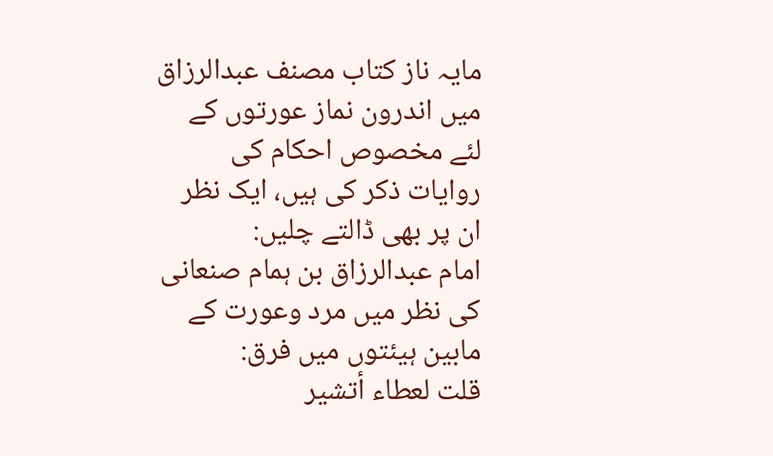مایہ ناز کتاب مصنف عبدالرزاق میں اندرون نماز عورتوں کے لئے مخصوص احکام کی روایات ذکر کی ہیں، ایک نظر ان پر بھی ڈالتے چلیں:
امام عبدالرزاق بن ہمام صنعانی کی نظر میں مرد وعورت کے مابین ہیئتوں میں فرق:
قلت لعطاء أتشير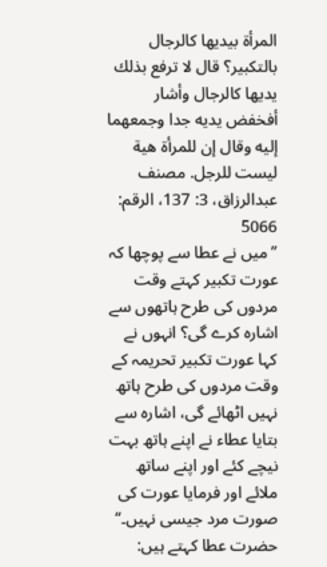المرأة بيديها کالرجال بالتکبير؟ قال لا ترفع بذلك يديها کالرجال وأشار أفخفض يديه جدا وجمعهما إليه وقال إن للمرأة هية ليست للرجل. مصنف عبدالرزاق، 3: 137، الرقم: 5066
’’میں نے عطا سے پوچھا کہ عورت تکبیر کہتے وقت مردوں کی طرح ہاتھوں سے اشارہ کرے گی؟ انہوں نے کہا عورت تکبیر تحریمہ کے وقت مردوں کی طرح ہاتھ نہیں اٹھائے گی، اشارہ سے بتایا عطاء نے اپنے ہاتھ بہت نیچے کئے اور اپنے ساتھ ملائے اور فرمایا عورت کی صورت مرد جیسی نہیں۔‘‘ حضرت عطا کہتے ہیں: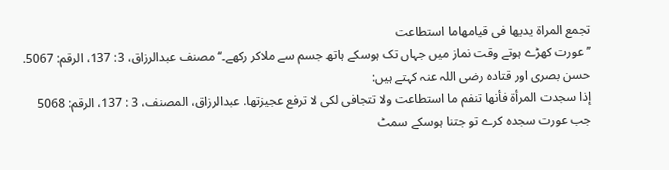تجمع المراة يديها فی قيامهاما استطاعت
’’عورت کھڑے ہوتے وقت نماز میں جہاں تک ہوسکے ہاتھ جسم سے ملاکر رکھے۔‘‘ مصنف عبدالرزاق، 3: 137، الرقم: 5067. حسن بصری اور قتادہ رضی اللہ عنہ کہتے ہیں:
إذا سجدت المرأة فأنها تنفم ما استطاعت ولا تتجافی لکی لا ترفع عجيزتها. عبدالرزاق، المصنف، 3 : 137، الرقم: 5068
جب عورت سجدہ کرے تو جتنا ہوسکے سمٹ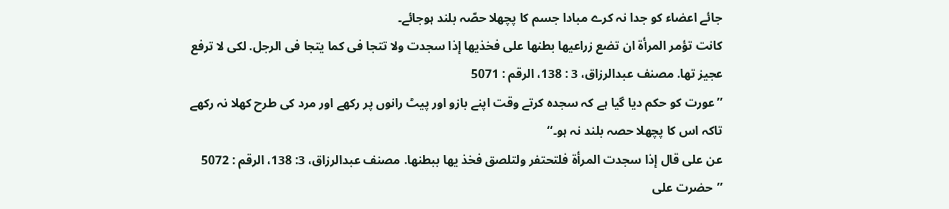جائے اعضاء کو جدا نہ کرے مبادا جسم کا پچھلا حصّہ بلند ہوجائے۔
کانت تؤمر المرأة ان تضع زراعيها بطنها علی فخذيها إذا سجدت ولا تتجا فی کما يتجا فی الرجل. لکی لا ترفع عجيز تها. مصنف عبدالرزاق، 3 : 138، الرقم : 5071
’’عورت کو حکم دیا گیا ہے کہ سجدہ کرتے وقت اپنے بازو اور پیٹ رانوں پر رکھے اور مرد کی طرح کھلا نہ رکھے تاکہ اس کا پچھلا حصہ بلند نہ ہو۔‘‘
عن علی قال إذا سجدت المرأة فلتحتفر ولتلصق فخذ يها ببطنها. مصنف عبدالرزاق، 3: 138، الرقم : 5072
’’حضرت علی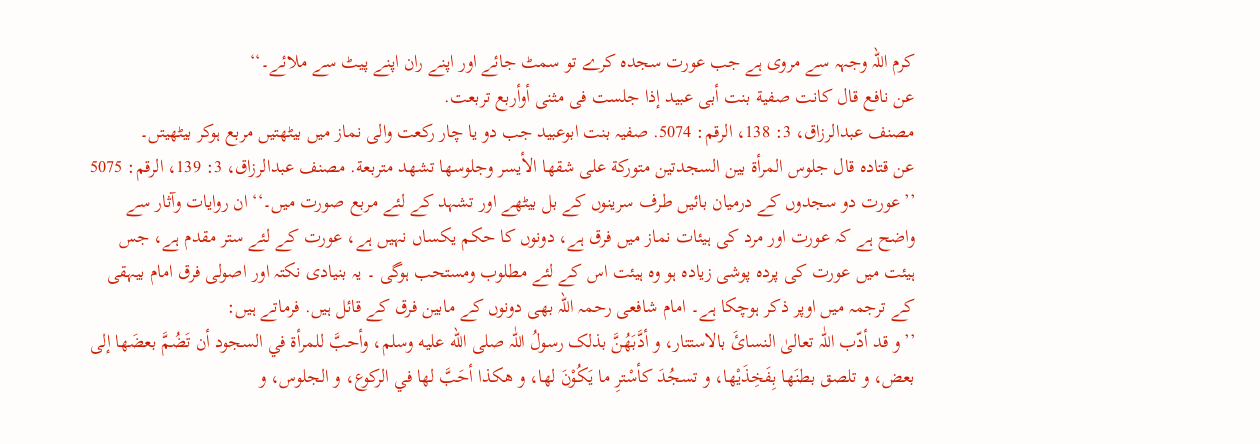کرم اللہ وجہہ سے مروی ہے جب عورت سجدہ کرے تو سمٹ جائے اور اپنے ران اپنے پیٹ سے ملائے۔‘‘
عن نافع قال کانت صفية بنت أبی عبيد إذا جلست فی مثنی أوأربع تربعت.
مصنف عبدالرزاق، 3: 138، الرقم: 5074. صفیہ بنت ابوعبید جب دو یا چار رکعت والی نماز میں بیٹھتیں مربع ہوکر بیٹھیتں۔
عن قتاده قال جلوس المرأة بين السجدتين متورکة علی شقها الأيسر وجلوسها تشهد متربعة. مصنف عبدالرزاق، 3: 139، الرقم: 5075
’’عورت دو سجدوں کے درمیان بائیں طرف سرینوں کے بل بیٹھے اور تشہد کے لئے مربع صورت میں۔‘‘ ان روایات وآثار سے واضح ہے کہ عورت اور مرد کی ہیئات نماز میں فرق ہے، دونوں کا حکم یکساں نہیں ہے، عورت کے لئے ستر مقدم ہے، جس ہیئت میں عورت کی پردہ پوشی زیادہ ہو وہ ہیئت اس کے لئے مطلوب ومستحب ہوگی ۔ یہ بنیادی نکتہ اور اصولی فرق امام بیہقی کے ترجمہ میں اوپر ذکر ہوچکا ہے۔ امام شافعی رحمہ اللہ بھی دونوں کے مابین فرق کے قائل ہیں. فرماتے ہیں:
’’و قد أدّب اللّٰہ تعالیٰ النسائَ بالاستتار، و أدَّبَھُنَّ بذلک رسولُ اللّٰہ صلى الله عليه وسلم، وأحبَّ للمرأۃ في السجود أن تَضُمَّ بعضَھا إلی بعض، و تلصق بطنَھا بِفَخِذَیْھا، و تسجُدَ کأسْترِ ما یَکُوْنَ لھا، و ھکذا أحَبَّ لھا في الرکوع، و الجلوس، و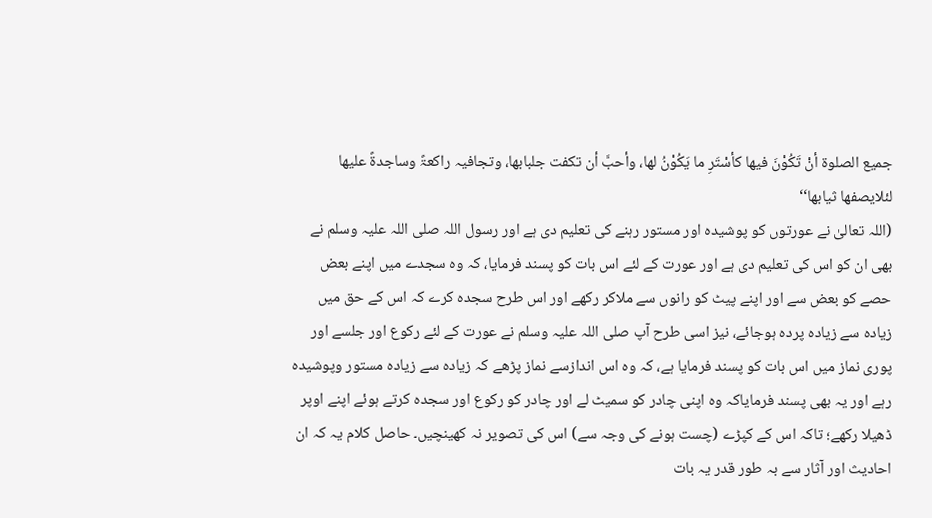جمیع الصلوۃ أنْ تَکُوْنَ فیھا کأسْتَرِ ما یَکُوْنُ لھا، وأحبَّ أن تکفت جلبابھا، وتجافیہ راکعۃً وساجدۃً علیھا لئلایصفھا ثیابھا‘‘
(اللہ تعالیٰ نے عورتوں کو پوشیدہ اور مستور رہنے کی تعلیم دی ہے اور رسول اللہ صلی اللہ علیہ وسلم نے بھی ان کو اس کی تعلیم دی ہے اور عورت کے لئے اس بات کو پسند فرمایا، کہ وہ سجدے میں اپنے بعض حصے کو بعض سے اور اپنے پیٹ کو رانوں سے ملاکر رکھے اور اس طرح سجدہ کرے کہ اس کے حق میں زیادہ سے زیادہ پردہ ہوجائے، نیز اسی طرح آپ صلی اللہ علیہ وسلم نے عورت کے لئے رکوع اور جلسے اور پوری نماز میں اس بات کو پسند فرمایا ہے، کہ وہ اس اندازسے نماز پڑھے کہ زیادہ سے زیادہ مستور وپوشیدہ رہے اور یہ بھی پسند فرمایاکہ وہ اپنی چادر کو سمیٹ لے اور چادر کو رکوع اور سجدہ کرتے ہوئے اپنے اوپر ڈھیلا رکھے؛ تاکہ اس کے کپڑے (چست ہونے کی وجہ سے) اس کی تصویر نہ کھینچیں۔ حاصل کلام یہ کہ ان احادیث اور آثار سے بہ طور قدر یہ بات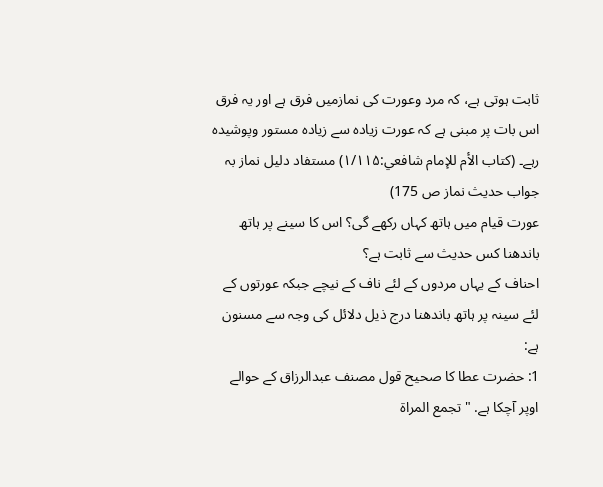ثابت ہوتی ہے، کہ مرد وعورت کی نمازمیں فرق ہے اور یہ فرق اس بات پر مبنی ہے کہ عورت زیادہ سے زیادہ مستور وپوشیدہ رہے۔ (کتاب الأم للإمام شافعي:۱/۱۱۵) مستفاد دلیل نماز بہ جواب حدیث نماز ص 175)
عورت قیام میں ہاتھ کہاں رکھے گی؟ اس کا سینے پر ہاتھ باندھنا کس حدیث سے ثابت ہے؟
احناف کے یہاں مردوں کے لئے ناف کے نیچے جبکہ عورتوں کے لئے سینہ پر ہاتھ باندھنا درج ذیل دلائل کی وجہ سے مسنون ہے:
1: حضرت عطا کا صحیح قول مصنف عبدالرزاق کے حوالے اوپر آچکا ہے. "تجمع المراة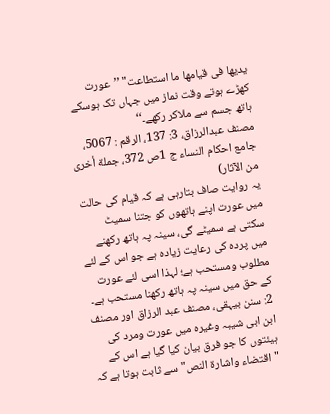يديها فی قيامها ما استطاعت" ’’عورت کھڑے ہوتے وقت نماز میں جہاں تک ہوسکے ہاتھ جسم سے ملاکر رکھے۔‘‘
مصنف عبدالرزاق، 3: 137، الرقم : 5067، جامع احکام النساء ج 1ص 372، جملة أخرى من الآثار)
یہ روایت صاف بتارہی ہے کہ قیام کی حالت میں عورت اپنے ہاتھوں کو جتنا سمیٹ سکتی ہے سمیٹے گی، سینہ پہ ہاتھ رکھنے میں پردہ کی رعایت زیادہ ہے جو اس کے لئے مطلوب ومستحب ہے؛ لہذا اسی لئے عورت کے حق میں سینہ پہ ہاتھ رکھنا مستحب ہے۔
2: سنن بیہقی، مصنف عبد الرزاق اور مصنف ابن ابی شیبہ وغیرہ میں عورت ومرد کی ہیئتوں کا جو فرق بیان کیا گیا ہے اس کے "اقتضاء واشارة النص" سے ثابت ہوتا ہے کہ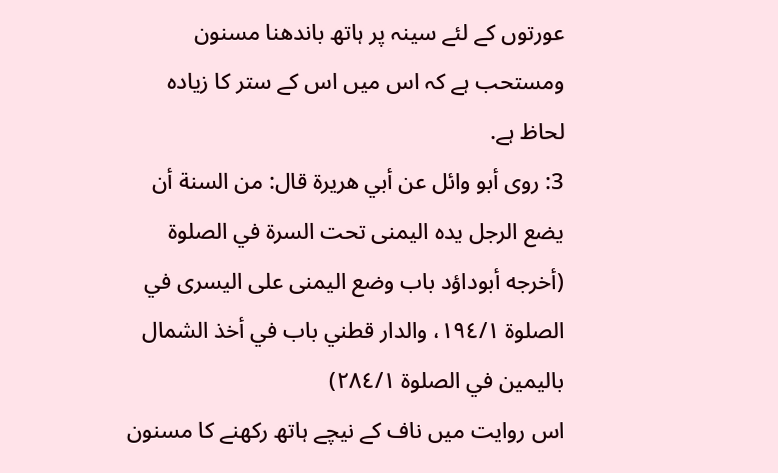عورتوں کے لئے سینہ پر ہاتھ باندھنا مسنون ومستحب ہے کہ اس میں اس کے ستر کا زیادہ لحاظ ہے.
3: روى أبو وائل عن أبي هريرة قال: من السنة أن يضع الرجل يده اليمنى تحت السرة في الصلوة (أخرجه أبوداؤد باب وضع اليمنى على اليسرى في الصلوة ١٩٤/١، والدار قطني باب في أخذ الشمال باليمين في الصلوة ٢٨٤/١)
اس روایت میں ناف کے نیچے ہاتھ رکھنے کا مسنون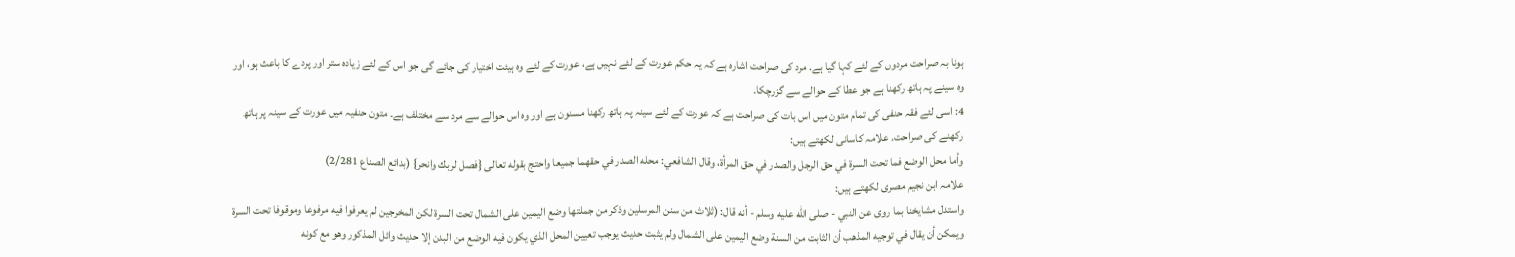ہونا بہ صراحت مردوں کے لئے کہا گیا ہے. مرد کی صراحت اشارہ ہے کہ یہ حکم عورت کے لئے نہیں ہے، عورت کے لئے وہ ہیئت اختیار کی جائے گی جو اس کے لئے زیادہ ستر اور پردے کا باعث ہو، اور وہ سینے پہ ہاتھ رکھنا ہے جو عطا کے حوالے سے گزرچکا۔
4: اسی لئے فقہ حنفی کی تمام متون میں اس بات کی صراحت ہے کہ عورت کے لئے سینہ پہ ہاتھ رکھنا مسنون ہے اور وہ اس حوالے سے مرد سے مختلف ہے۔ متون حنفیہ میں عورت کے سینہ پر ہاتھ رکھنے کی صراحت. علامہ کاسانی لکھتے ہیں:
وأما محل الوضع فما تحت السرة في حق الرجل والصدر في حق المرأة، وقال الشافعي: محله الصدر في حقهما جميعا واحتج بقوله تعالى {فصل لربك وانحر} (بدائع الصناع 2/281)
علامہ ابن نجیم مصری لکھتے ہیں:
واستدل مشايخنا بما روى عن النبي - صلى الله عليه وسلم - أنه قال: (ثلاث من سنن المرسلين وذكر من جملتها وضع اليمين على الشمال تحت السرة لكن المخرجين لم يعرفوا فيه مرفوعا وموقوفا تحت السرة ويمكن أن يقال في توجيه المذهب أن الثابت من السنة وضع اليمين على الشمال ولم يثبت حديث يوجب تعيين المحل الذي يكون فيه الوضع من البدن إلا حديث وائل المذكور وهو مع كونه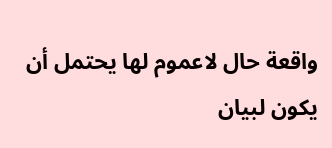واقعة حال لاعموم لها يحتمل أن يكون لبيان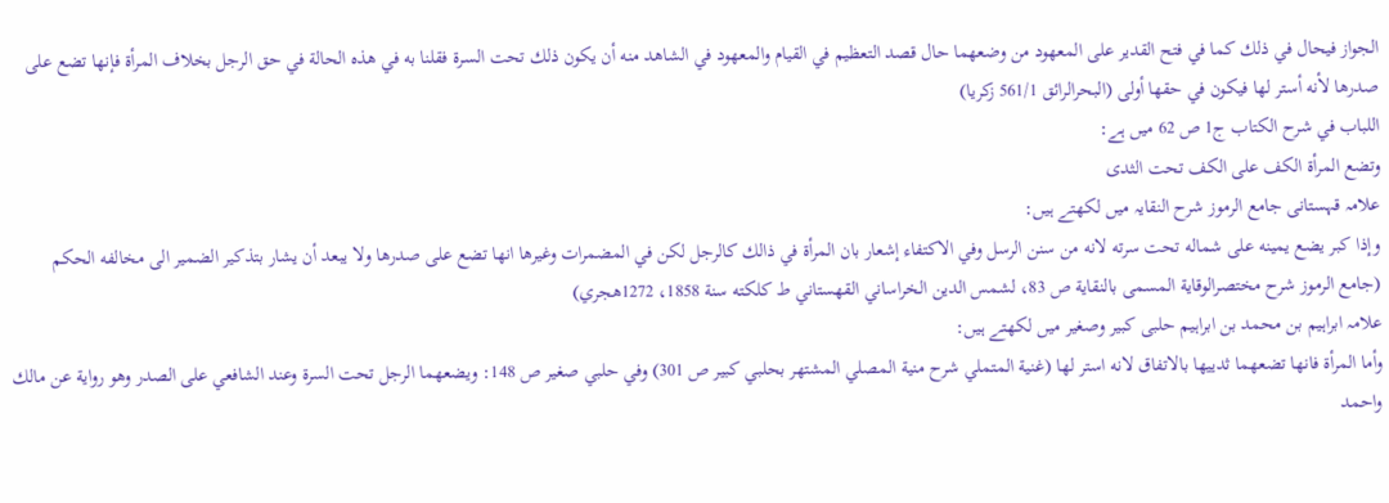الجواز فيحال في ذلك كما في فتح القدير على المعهود من وضعهما حال قصد التعظيم في القيام والمعهود في الشاهد منه أن يكون ذلك تحت السرة فقلنا به في هذه الحالة في حق الرجل بخلاف المرأة فإنها تضع على صدرها لأنه أستر لها فيكون في حقها أولى (البحرالرائق 561/1 زکریا)
اللباب في شرح الكتاب ج1 ص 62 میں ہے:
وتضع المرأة الكف على الكف تحت الثدى
علامہ قہستانی جامع الرموز شرح النقایہ میں لکھتے ہیں:
وإذا كبر يضع يمينه على شماله تحت سرته لانه من سنن الرسل وفي الاكتفاء إشعار بان المرأة في ذالك كالرجل لكن في المضمرات وغيرها انها تضع على صدرها ولا يبعد أن يشار بتذكير الضمير الى مخالفه الحكم (جامع الرموز شرح مختصرالوقاية المسمى بالنقاية ص 83، لشمس الدين الخراساني القهستاني ط كلكته سنة 1858، 1272هجري)
علامہ ابراہیم بن محمد بن ابراہیم حلبی کبیر وصغیر میں لکھتے ہیں:
وأما المرأة فانها تضعهما ثدييها بالاتفاق لانه استر لها (غنية المتملي شرح منية المصلي المشتهر بحلبي كبير ص 301) وفي حلبي صغير ص 148: ويضعهما الرجل تحت السرة وعند الشافعي على الصدر وهو رواية عن مالك واحمد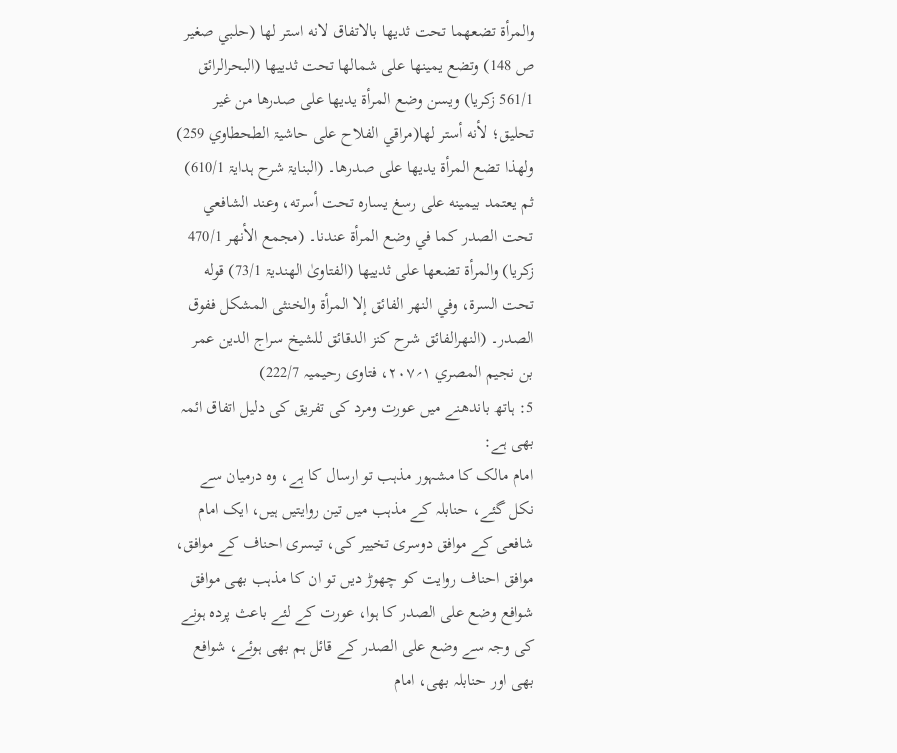والمرأة تضعهما تحت ثديها بالاتفاق لانه استر لها (حلبي صغير ص 148) وتضع یمینها علی شمالها تحت ثدییها (البحرالرائق 561/1 زکریا) ویسن وضع المرأۃ یدیها علی صدرها من غیر تحلیق؛ لأنه أستر لها(مراقي الفلاح علی حاشیۃ الطحطاوي 259) ولهذا تضع المرأۃ یدیها علی صدرها۔ (البنایۃ شرح ہدایۃ 610/1) ثم یعتمد بیمینه علی رسغ یسارہ تحت أسرته، وعند الشافعي تحت الصدر کما في وضع المرأۃ عندنا۔ (مجمع الأنهر 470/1 زکریا) والمرأۃ تضعها علی ثدییها (الفتاویٰ الهندیۃ 73/1) قوله تحت السرۃ، وفي النهر الفائق إلا المرأۃ والخنثی المشکل ففوق الصدر۔ (النهرالفائق شرح کنز الدقائق للشیخ سراج الدین عمر بن نجیم المصري ۱؍۲۰۷، فتاوی رحیمیہ 222/7)
5: ہاتھ باندھنے میں عورت ومرد کی تفریق کی دلیل اتفاق ائمہ بھی ہے:
امام مالک کا مشہور مذہب تو ارسال کا ہے، وہ درمیان سے نکل گئے، حنابلہ کے مذہب میں تین روایتیں ہیں، ایک امام شافعی کے موافق دوسری تخییر کی، تیسری احناف کے موافق، موافق احناف روایت کو چھوڑ دیں تو ان کا مذہب بھی موافق شوافع وضع علی الصدر کا ہوا، عورت کے لئے باعث پردہ ہونے کی وجہ سے وضع علی الصدر کے قائل ہم بھی ہوئے، شوافع بھی اور حنابلہ بھی، امام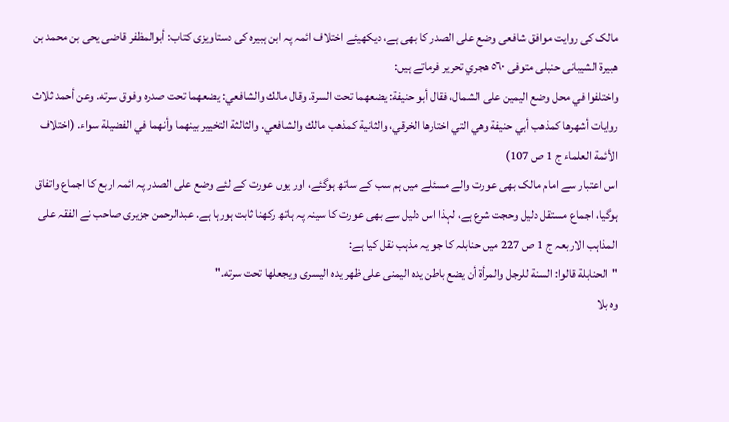مالک کی روایت موافق شافعی وضع علی الصدر کا بھی ہے، دیکھیئے اختلاف ائمہ پہ ابن ہبیرہ کی دستاویزی کتاب: أبوالمظفر قاضى يحى بن محمد بن هبيرة الشيبانى حنبلی متوفى ٥٦٠ هجري تحریر فرماتے ہیں:
واختلفوا في محل وضع اليمين على الشمال، فقال أبو حنيفة: يضعهما تحت السرة. وقال مالك والشافعي: يضعهما تحت صدره وفوق سرته. وعن أحمد ثلاث روايات أشهرها كمذهب أبي حنيفة وهي التي اختارها الخرقي، والثانية كمذهب مالك والشافعي. والثالثة التخيير بينهما وأنهما في الفضيلة سواء. (اختلاف الأئمة العلماء ج 1 ص 107)
اس اعتبار سے امام مالک بھی عورت والے مسئلے میں ہم سب کے ساتھ ہوگئے، اور یوں عورت کے لئے وضع علی الصدر پہ ائمہ اربع کا اجماع واتفاق ہوگیا، اجماع مستقل دلیل وحجت شرع ہے، لہذا اس دلیل سے بھی عورت کا سینہ پہ ہاتھ رکھنا ثابت ہورہا ہے. عبدالرحمن جزیری صاحب نے الفقہ علی المذاہب الاربعہ ج 1 ص 227 میں حنابلہ کا جو یہ مذہب نقل کیا ہے:
"الحنابلة قالوا: السنة للرجل والمرأة أن يضع باطن يده اليمنى على ظهر يده اليسرى ويجعلها تحت سرته."
وہ بلا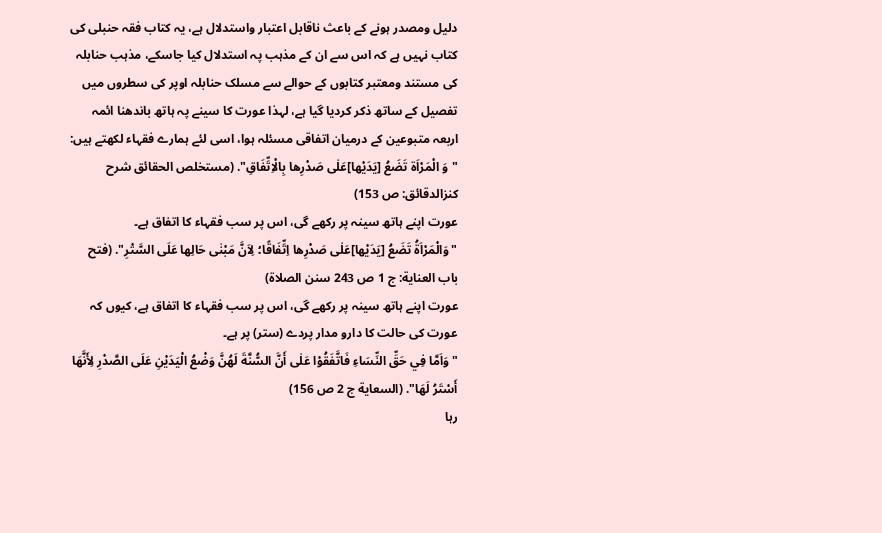دلیل ومصدر ہونے کے باعث ناقابل اعتبار واستدلال ہے، یہ کتاب فقہ حنبلی کی کتاب نہیں ہے کہ اس سے ان کے مذہب پہ استدلال کیا جاسکے، مذہب حنابلہ کی مستند ومعتبر کتابوں کے حوالے سے مسلک حنابلہ اوپر کی سطروں میں تفصیل کے ساتھ ذکر کردیا گیا ہے، لہذا عورت کا سینے پہ ہاتھ باندھنا ائمہ اربعہ متبوعین کے درمیان اتفاقی مسئلہ ہوا، اسی لئے ہمارے فقہاء لکھتے ہیں:
"وَ الْمَرْاَة تَضَعُ [یَدَیْها]عَلٰی صَدْرِها بِالْاِتِّفَاقِ". (مستخلص الحقائق شرح کنزالدقائق: ص 153)
عورت اپنے ہاتھ سینہ پر رکھے گی، اس پر سب فقہاء کا اتفاق ہے۔
"وَالْمَرْاَةُ تَضَعُ [یَدَیْها]عَلٰی صَدْرِها اِتِّفَاقًا؛ لِاَنَّ مَبْنٰی حَالِها عَلَی السَّتْرِ". (فتح باب العنایة: ج 1 ص 243 سنن الصلاة)
عورت اپنے ہاتھ سینہ پر رکھے گی، اس پر سب فقہاء کا اتفاق ہے، کیوں کہ عورت کی حالت کا دارو مدار پردے (ستر) پر ہے۔
"وَاَمَّا فِي حَقِّ النِّسَاءِ فَاتَّفَقُوْا عَلٰی أَنَّ السُّنَّةَ لَهُنَّ وَضْعُ الْیَدَیْنِ عَلَی الصَّدْرِ لِأَنَّهَا أَسْتَرُ لَهَا". (السعایة ج 2 ص 156)
رہا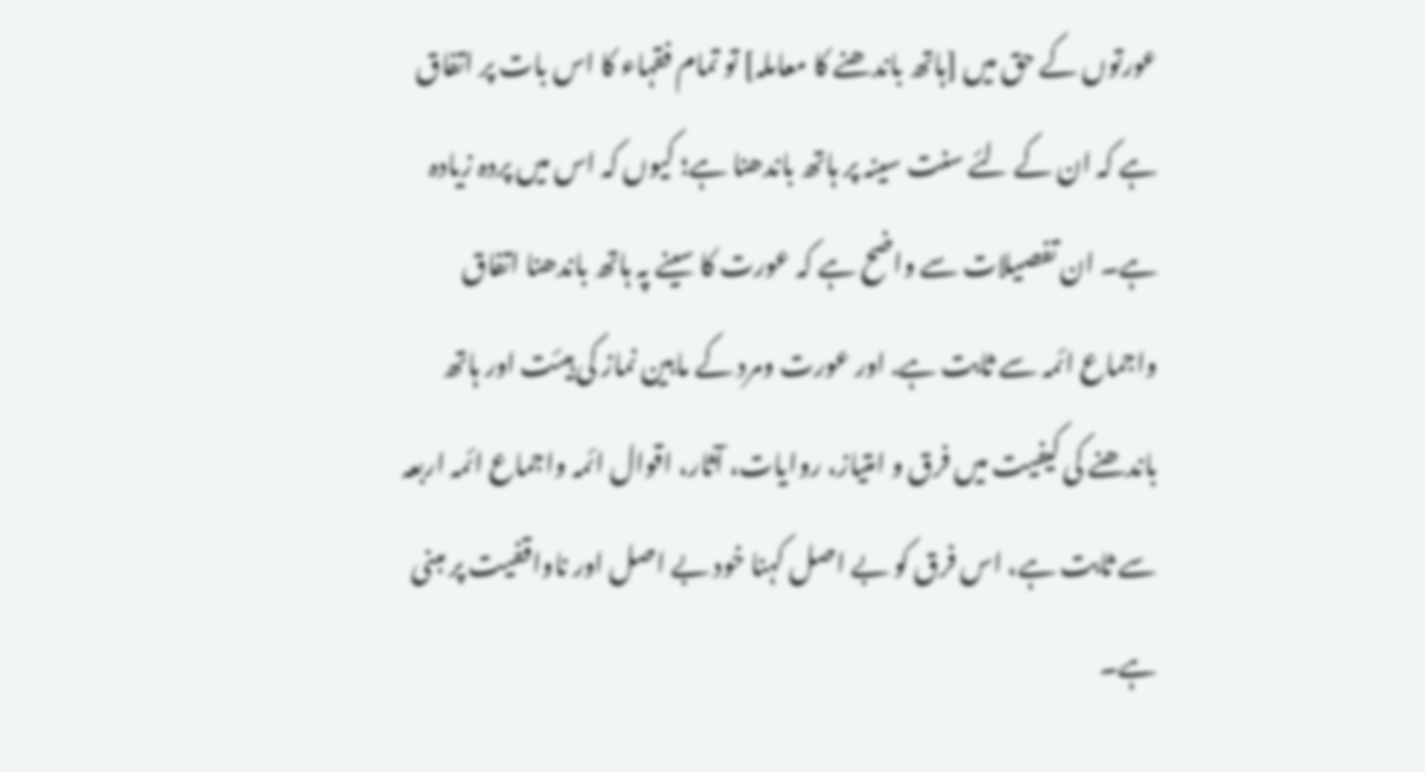عورتوں کے حق میں [ہاتھ باندھنے کا معاملہ] تو تمام فقہاء کا اس بات پر اتفاق ہے کہ ان کے لئے سنت سینہ پر ہاتھ باندھنا ہے؛ کیوں کہ اس میں پردہ زیادہ ہے۔ ان تفصیلات سے واضح ہے کہ عورت کا سینے پہ ہاتھ باندھنا اتفاق واجماع ائمہ سے ثابت ہے. اور عورت ومرد کے مابین نماز کی ہیئت اور ہاتھ باندھنے کی کیفیت میں فرق و امتیاز، روایات، آثار، اقوال ائمہ واجماع ائمہ اربعہ سے ثابت ہے، اس فرق کو بے اصل کہنا خود بے اصل اور ناواقفیت پر مبنی ہے۔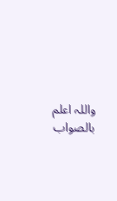واللہ اعلم بالصواب